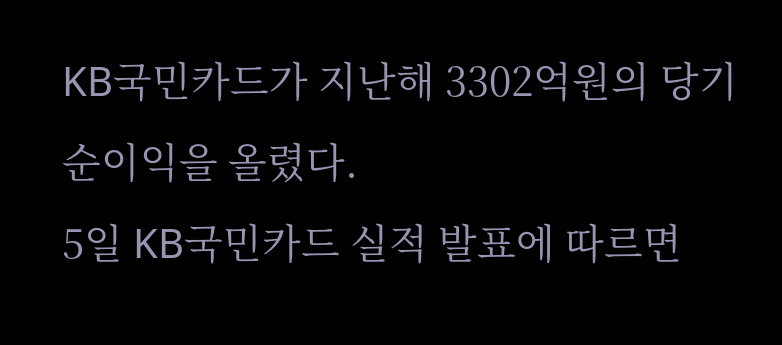KB국민카드가 지난해 3302억원의 당기순이익을 올렸다.
5일 KB국민카드 실적 발표에 따르면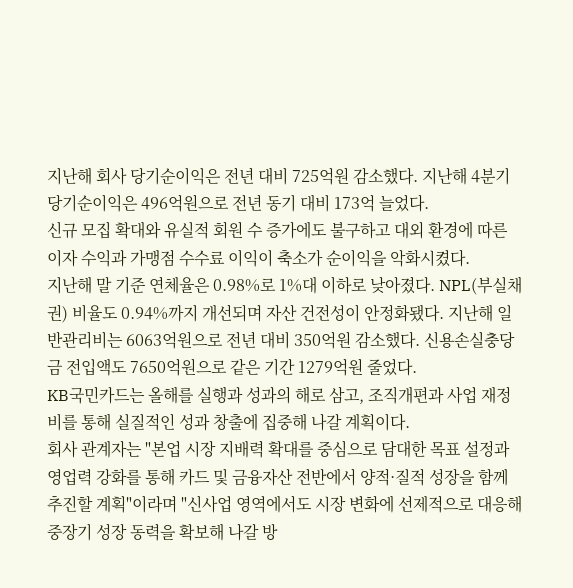지난해 회사 당기순이익은 전년 대비 725억원 감소했다. 지난해 4분기 당기순이익은 496억원으로 전년 동기 대비 173억 늘었다.
신규 모집 확대와 유실적 회원 수 증가에도 불구하고 대외 환경에 따른 이자 수익과 가맹점 수수료 이익이 축소가 순이익을 악화시켰다.
지난해 말 기준 연체율은 0.98%로 1%대 이하로 낮아졌다. NPL(부실채권) 비율도 0.94%까지 개선되며 자산 건전성이 안정화됐다. 지난해 일반관리비는 6063억원으로 전년 대비 350억원 감소했다. 신용손실충당금 전입액도 7650억원으로 같은 기간 1279억원 줄었다.
KB국민카드는 올해를 실행과 성과의 해로 삼고, 조직개편과 사업 재정비를 통해 실질적인 성과 창출에 집중해 나갈 계획이다.
회사 관계자는 "본업 시장 지배력 확대를 중심으로 담대한 목표 설정과 영업력 강화를 통해 카드 및 금융자산 전반에서 양적·질적 성장을 함께 추진할 계획"이라며 "신사업 영역에서도 시장 변화에 선제적으로 대응해 중장기 성장 동력을 확보해 나갈 방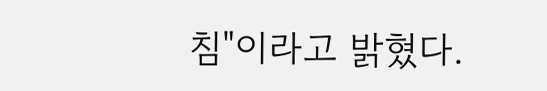침"이라고 밝혔다.